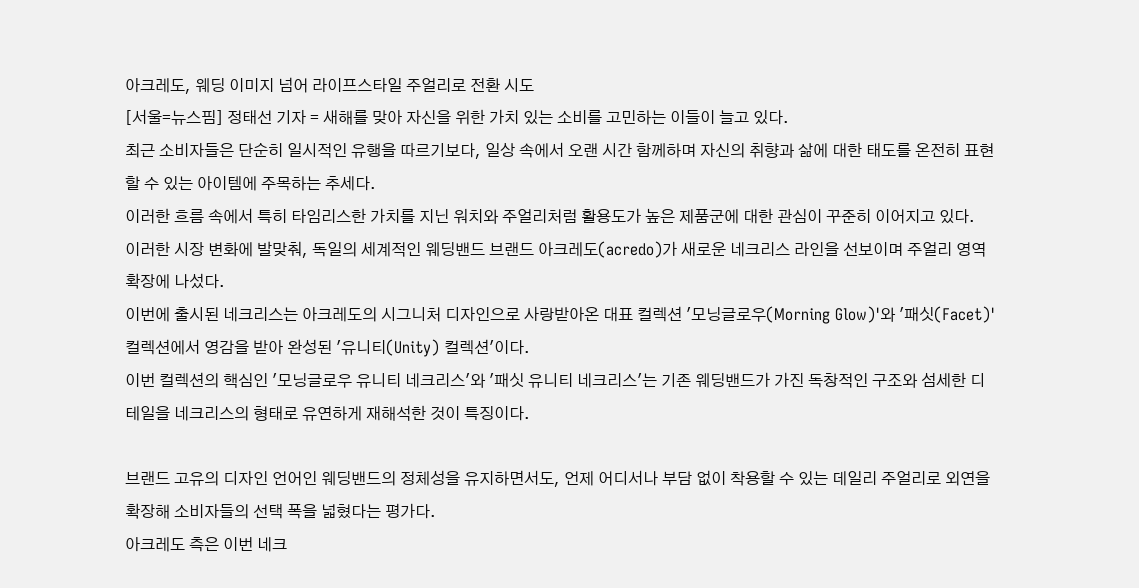아크레도, 웨딩 이미지 넘어 라이프스타일 주얼리로 전환 시도
[서울=뉴스핌] 정태선 기자 = 새해를 맞아 자신을 위한 가치 있는 소비를 고민하는 이들이 늘고 있다.
최근 소비자들은 단순히 일시적인 유행을 따르기보다, 일상 속에서 오랜 시간 함께하며 자신의 취향과 삶에 대한 태도를 온전히 표현할 수 있는 아이템에 주목하는 추세다.
이러한 흐름 속에서 특히 타임리스한 가치를 지닌 워치와 주얼리처럼 활용도가 높은 제품군에 대한 관심이 꾸준히 이어지고 있다.
이러한 시장 변화에 발맞춰, 독일의 세계적인 웨딩밴드 브랜드 아크레도(acredo)가 새로운 네크리스 라인을 선보이며 주얼리 영역 확장에 나섰다.
이번에 출시된 네크리스는 아크레도의 시그니처 디자인으로 사랑받아온 대표 컬렉션 '모닝글로우(Morning Glow)'와 '패싯(Facet)' 컬렉션에서 영감을 받아 완성된 '유니티(Unity) 컬렉션'이다.
이번 컬렉션의 핵심인 '모닝글로우 유니티 네크리스'와 '패싯 유니티 네크리스'는 기존 웨딩밴드가 가진 독창적인 구조와 섬세한 디테일을 네크리스의 형태로 유연하게 재해석한 것이 특징이다.

브랜드 고유의 디자인 언어인 웨딩밴드의 정체성을 유지하면서도, 언제 어디서나 부담 없이 착용할 수 있는 데일리 주얼리로 외연을 확장해 소비자들의 선택 폭을 넓혔다는 평가다.
아크레도 측은 이번 네크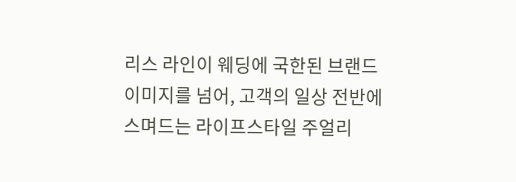리스 라인이 웨딩에 국한된 브랜드 이미지를 넘어, 고객의 일상 전반에 스며드는 라이프스타일 주얼리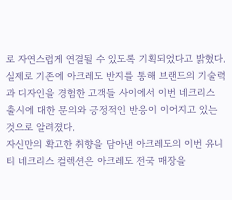로 자연스럽게 연결될 수 있도록 기획되었다고 밝혔다.
실제로 기존에 아크레도 반지를 통해 브랜드의 기술력과 디자인을 경험한 고객들 사이에서 이번 네크리스 출시에 대한 문의와 긍정적인 반응이 이어지고 있는 것으로 알려졌다.
자신만의 확고한 취향을 담아낸 아크레도의 이번 유니티 네크리스 컬렉션은 아크레도 전국 매장을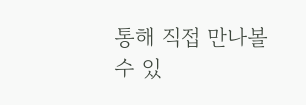통해 직접 만나볼 수 있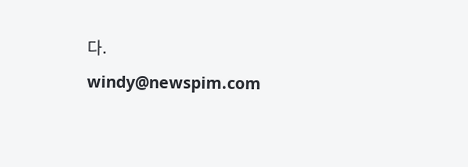다.
windy@newspim.com